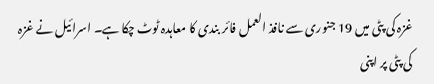غزہ کی پٹی میں 19 جنوری سے نافذ العمل فائر بندی کا معاہدہ ٹوٹ چکا ہے۔ اسرائیل نے غزہ کی پٹی پر اپنی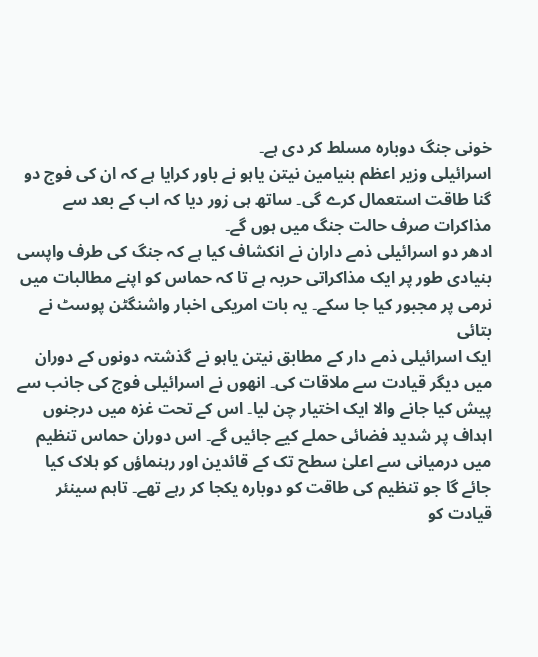خونی جنگ دوبارہ مسلط کر دی ہے۔
اسرائیلی وزیر اعظم بنیامین نیتن یاہو نے باور کرایا ہے کہ ان کی فوج دو گنا طاقت استعمال کرے گی۔ ساتھ ہی زور دیا کہ اب کے بعد سے مذاکرات صرف حالت جنگ میں ہوں گے۔
ادھر دو اسرائیلی ذمے داران نے انکشاف کیا ہے کہ جنگ کی طرف واپسی بنیادی طور پر ایک مذاکراتی حربہ ہے تا کہ حماس کو اپنے مطالبات میں نرمی پر مجبور کیا جا سکے۔ یہ بات امریکی اخبار واشنگٹن پوسٹ نے بتائی
ایک اسرائیلی ذمے دار کے مطابق نیتن یاہو نے گذشتہ دونوں کے دوران میں دیگر قیادت سے ملاقات کی۔ انھوں نے اسرائیلی فوج کی جانب سے پیش کیا جانے والا ایک اختیار چن لیا۔ اس کے تحت غزہ میں درجنوں اہداف پر شدید فضائی حملے کیے جائیں گے۔ اس دوران حماس تنظیم میں درمیانی سے اعلیٰ سطح تک کے قائدین اور رہنماؤں کو ہلاک کیا جائے گا جو تنظیم کی طاقت کو دوبارہ یکجا کر رہے تھے۔ تاہم سینئر قیادت کو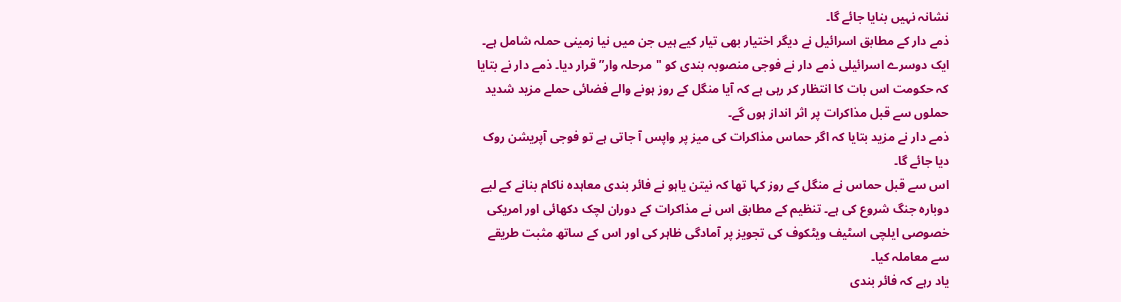نشانہ نہیں بنایا جائے گا۔
ذمے دار کے مطابق اسرائیل نے دیگر اختیار بھی تیار کیے ہیں جن میں نیا زمینی حملہ شامل ہے۔
ایک دوسرے اسرائیلی ذمے دار نے فوجی منصوبہ بندی کو "مرحلہ وار” قرار دیا۔ ذمے دار نے بتایا کہ حکومت اس بات کا انتظار کر رہی ہے کہ آیا منگل کے روز ہونے والے فضائی حملے مزید شدید حملوں سے قبل مذاکرات پر اثر انداز ہوں گے۔
ذمے دار نے مزید بتایا کہ اگر حماس مذاکرات کی میز پر واپس آ جاتی ہے تو فوجی آپریشن روک دیا جائے گا۔
اس سے قبل حماس نے منگل کے روز کہا تھا کہ نیتن یاہو نے فائر بندی معاہدہ ناکام بنانے کے لیے دوبارہ جنگ شروع کی ہے۔ تنظیم کے مطابق اس نے مذاکرات کے دوران لچک دکھائی اور امریکی خصوصی ایلچی اسٹیف ویٹکوف کی تجویز پر آمادگی ظاہر کی اور اس کے ساتھ مثبت طریقے سے معاملہ کیا۔
یاد رہے کہ فائر بندی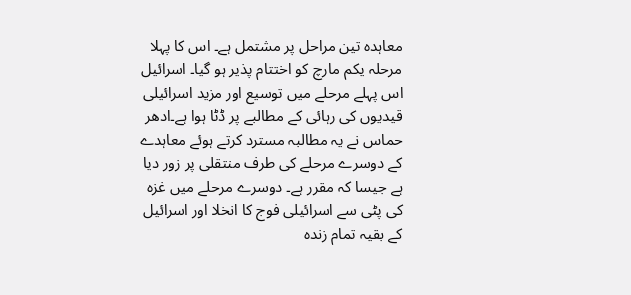معاہدہ تین مراحل پر مشتمل ہے۔ اس کا پہلا مرحلہ یکم مارچ کو اختتام پذیر ہو گیا۔ اسرائیل اس پہلے مرحلے میں توسیع اور مزید اسرائیلی قیدیوں کی رہائی کے مطالبے پر ڈٹا ہوا ہے۔ادھر حماس نے یہ مطالبہ مسترد کرتے ہوئے معاہدے کے دوسرے مرحلے کی طرف منتقلی پر زور دیا ہے جیسا کہ مقرر ہے۔ دوسرے مرحلے میں غزہ کی پٹی سے اسرائیلی فوج کا انخلا اور اسرائیل کے بقیہ تمام زندہ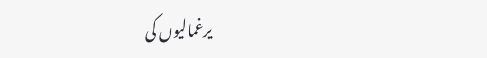یرغمالیوں کی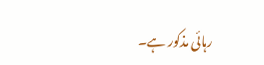رہائی مذکور ہے۔